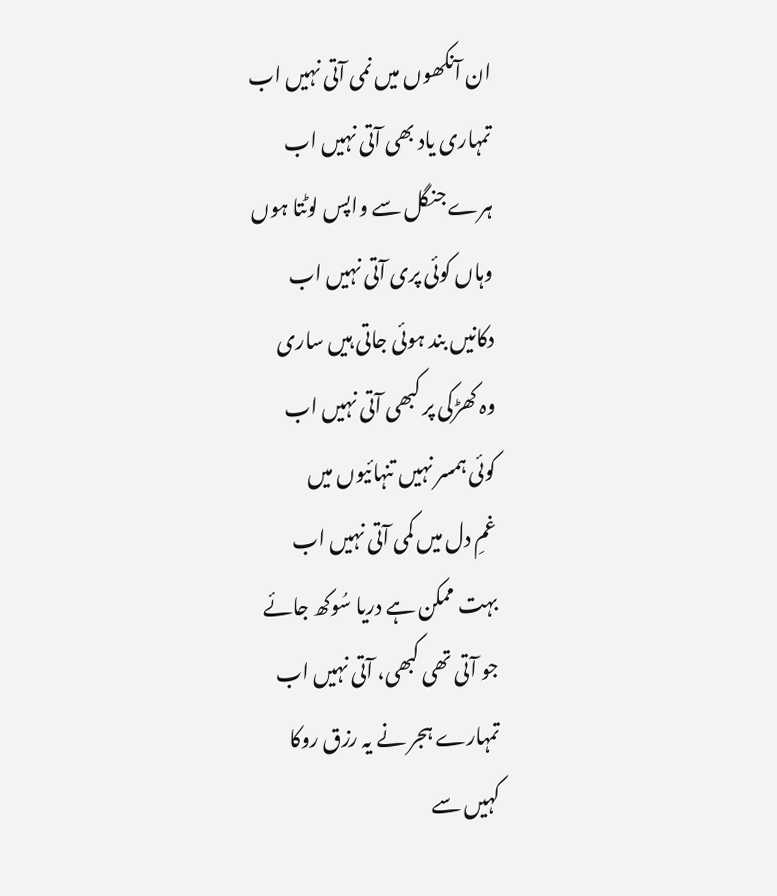ان آنکھوں میں نمی آتی نہیں اب
تمہاری یاد بھی آتی نہیں اب
ہرے جنگل سے واپس لوٹتا ہوں
وہاں کوئی پری آتی نہیں اب
دکانیں بند ہوئی جاتی ہیں ساری
وہ کھڑکی پر کبھی آتی نہیں اب
کوئی ہمسر نہیں تنہائیوں میں
غمِ دل میں کمی آتی نہیں اب
بہت ممکن ہے دریا سُوکھ جائے
جو آتی تھی کبھی، آتی نہیں اب
تمہارے ہجر نے یہ رزق روکا
کہیں سے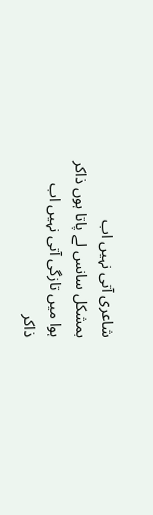شاعری آتی نہیں اب
بمشکل سانس لے پاتا ہوں ذاکر
ہوا میں تازگی آتی نہیں اب
ذاکر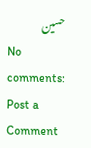حسین
No comments:
Post a Comment